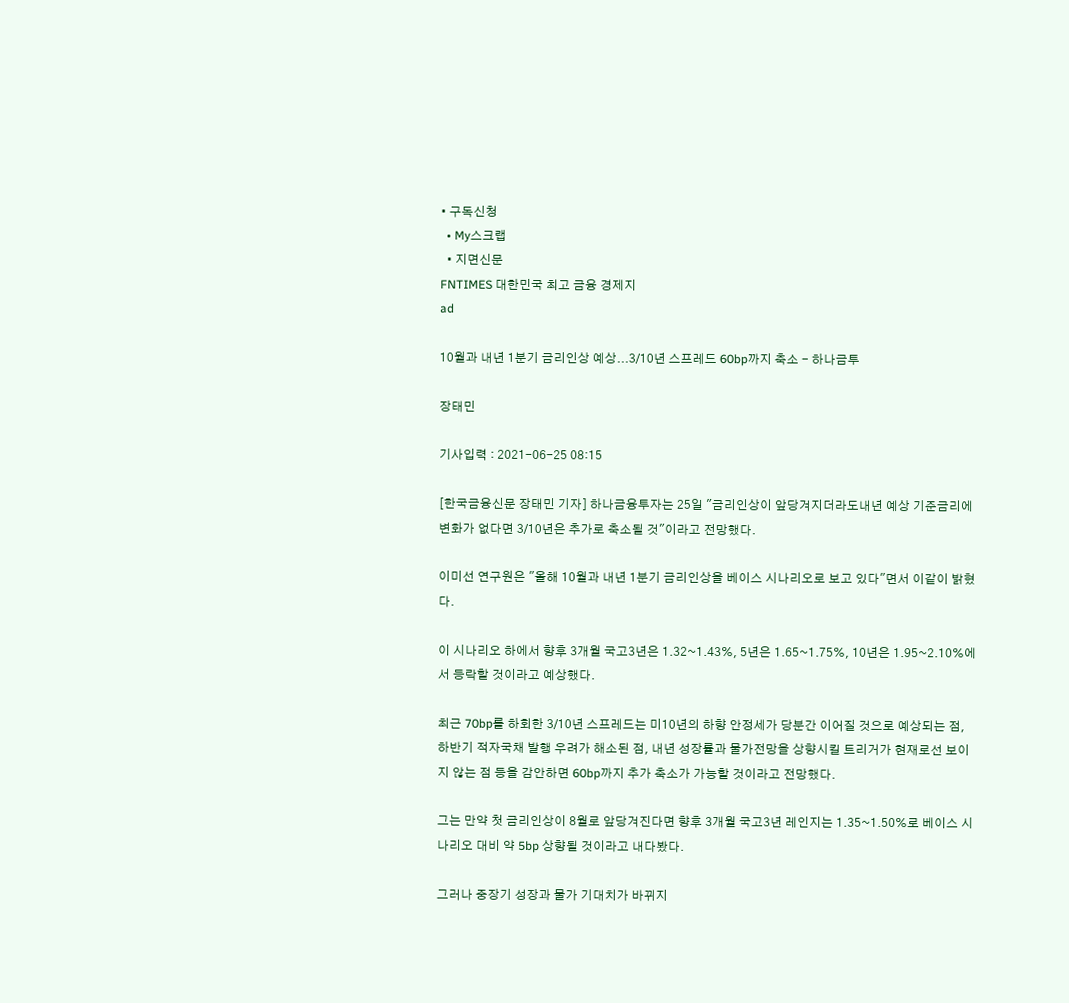• 구독신청
  • My스크랩
  • 지면신문
FNTIMES 대한민국 최고 금융 경제지
ad

10월과 내년 1분기 금리인상 예상...3/10년 스프레드 60bp까지 축소 - 하나금투

장태민

기사입력 : 2021-06-25 08:15

[한국금융신문 장태민 기자] 하나금융투자는 25일 "금리인상이 앞당겨지더라도내년 예상 기준금리에 변화가 없다면 3/10년은 추가로 축소될 것"이라고 전망했다.

이미선 연구원은 "올해 10월과 내년 1분기 금리인상을 베이스 시나리오로 보고 있다"면서 이같이 밝혔다.

이 시나리오 하에서 향후 3개월 국고3년은 1.32~1.43%, 5년은 1.65~1.75%, 10년은 1.95~2.10%에서 등락할 것이라고 예상했다.

최근 70bp를 하회한 3/10년 스프레드는 미10년의 하향 안정세가 당분간 이어질 것으로 예상되는 점, 하반기 적자국채 발행 우려가 해소된 점, 내년 성장률과 물가전망을 상향시킬 트리거가 현재로선 보이지 않는 점 등을 감안하면 60bp까지 추가 축소가 가능할 것이라고 전망했다.

그는 만약 첫 금리인상이 8월로 앞당겨진다면 향후 3개월 국고3년 레인지는 1.35~1.50%로 베이스 시나리오 대비 약 5bp 상향될 것이라고 내다봤다.

그러나 중장기 성장과 물가 기대치가 바뀌지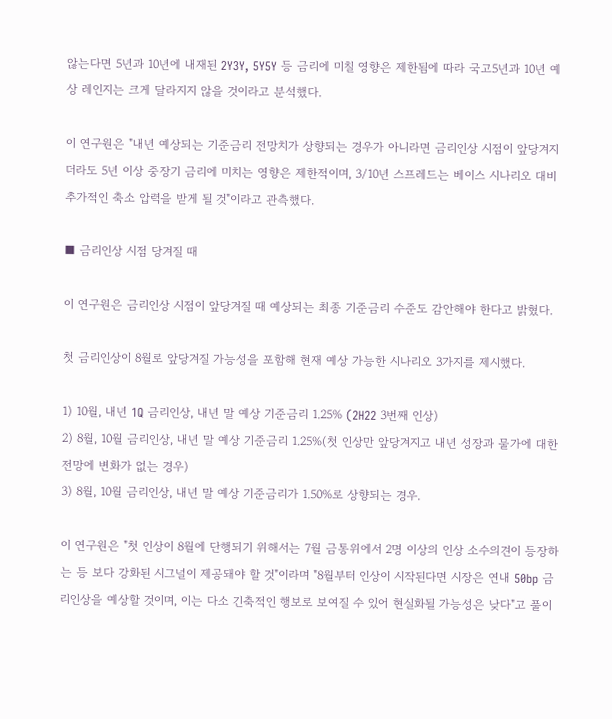않는다면 5년과 10년에 내재된 2Y3Y, 5Y5Y 등 금리에 미칠 영향은 제한됨에 따라 국고5년과 10년 예상 레인지는 크게 달라지지 않을 것이라고 분석했다.

이 연구원은 "내년 예상되는 기준금리 전망치가 상향되는 경우가 아니라면 금리인상 시점이 앞당겨지더라도 5년 이상 중장기 금리에 미치는 영향은 제한적이며, 3/10년 스프레드는 베이스 시나리오 대비 추가적인 축소 압력을 받게 될 것"이라고 관측했다.

■ 금리인상 시점 당겨질 때

이 연구원은 금리인상 시점이 앞당겨질 때 예상되는 최종 기준금리 수준도 감안해야 한다고 밝혔다.

첫 금리인상이 8월로 앞당겨질 가능성을 포함해 현재 예상 가능한 시나리오 3가지를 제시했다.

1) 10월, 내년 1Q 금리인상, 내년 말 예상 기준금리 1.25% (2H22 3번째 인상)
2) 8월, 10월 금리인상, 내년 말 예상 기준금리 1.25%(첫 인상만 앞당겨지고 내년 성장과 물가에 대한 전망에 변화가 없는 경우)
3) 8월, 10월 금리인상, 내년 말 예상 기준금리가 1.50%로 상향되는 경우.

이 연구원은 "첫 인상이 8월에 단행되기 위해서는 7월 금통위에서 2명 이상의 인상 소수의견이 등장하는 등 보다 강화된 시그널이 제공돼야 할 것"이라며 "8월부터 인상이 시작된다면 시장은 연내 50bp 금리인상을 예상할 것이며, 이는 다소 긴축적인 행보로 보여질 수 있어 현실화될 가능성은 낮다"고 풀이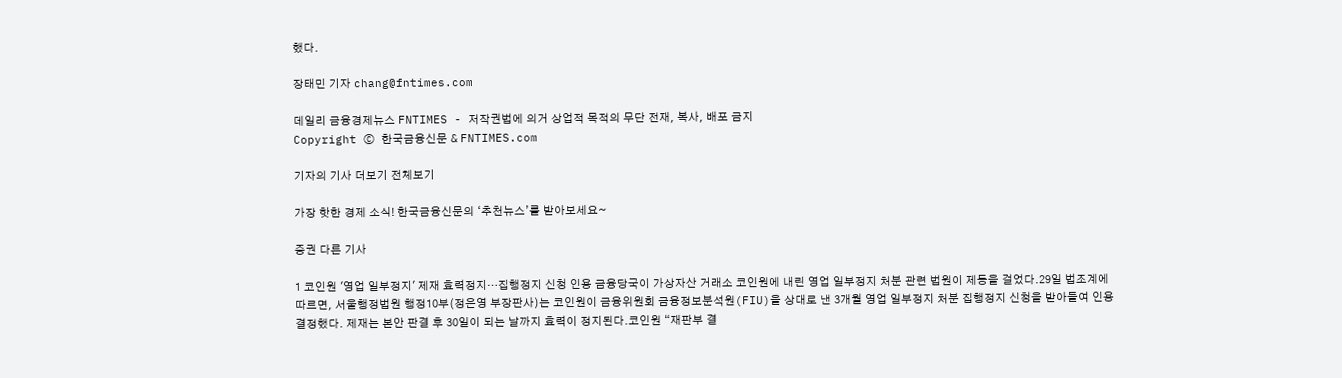했다.

장태민 기자 chang@fntimes.com

데일리 금융경제뉴스 FNTIMES - 저작권법에 의거 상업적 목적의 무단 전재, 복사, 배포 금지
Copyright ⓒ 한국금융신문 & FNTIMES.com

기자의 기사 더보기 전체보기

가장 핫한 경제 소식! 한국금융신문의 ‘추천뉴스’를 받아보세요~

증권 다른 기사

1 코인원 '영업 일부정지' 제재 효력정지…집행정지 신청 인용 금융당국이 가상자산 거래소 코인원에 내린 영업 일부정지 처분 관련 법원이 제동을 걸었다.29일 법조계에 따르면, 서울행정법원 행정10부(정은영 부장판사)는 코인원이 금융위원회 금융정보분석원(FIU)을 상대로 낸 3개월 영업 일부정지 처분 집행정지 신청을 받아들여 인용 결정했다. 제재는 본안 판결 후 30일이 되는 날까지 효력이 정지된다.코인원 “재판부 결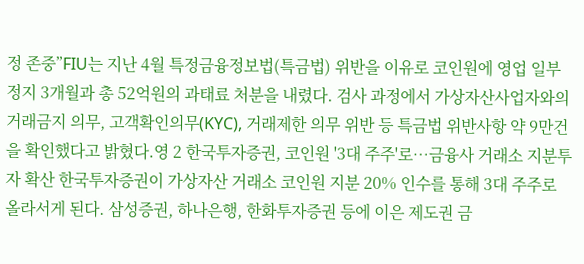정 존중”FIU는 지난 4월 특정금융정보법(특금법) 위반을 이유로 코인원에 영업 일부정지 3개월과 총 52억원의 과태료 처분을 내렸다. 검사 과정에서 가상자산사업자와의 거래금지 의무, 고객확인의무(KYC), 거래제한 의무 위반 등 특금법 위반사항 약 9만건을 확인했다고 밝혔다.영 2 한국투자증권, 코인원 '3대 주주'로…금융사 거래소 지분투자 확산 한국투자증권이 가상자산 거래소 코인원 지분 20% 인수를 통해 3대 주주로 올라서게 된다. 삼성증권, 하나은행, 한화투자증권 등에 이은 제도권 금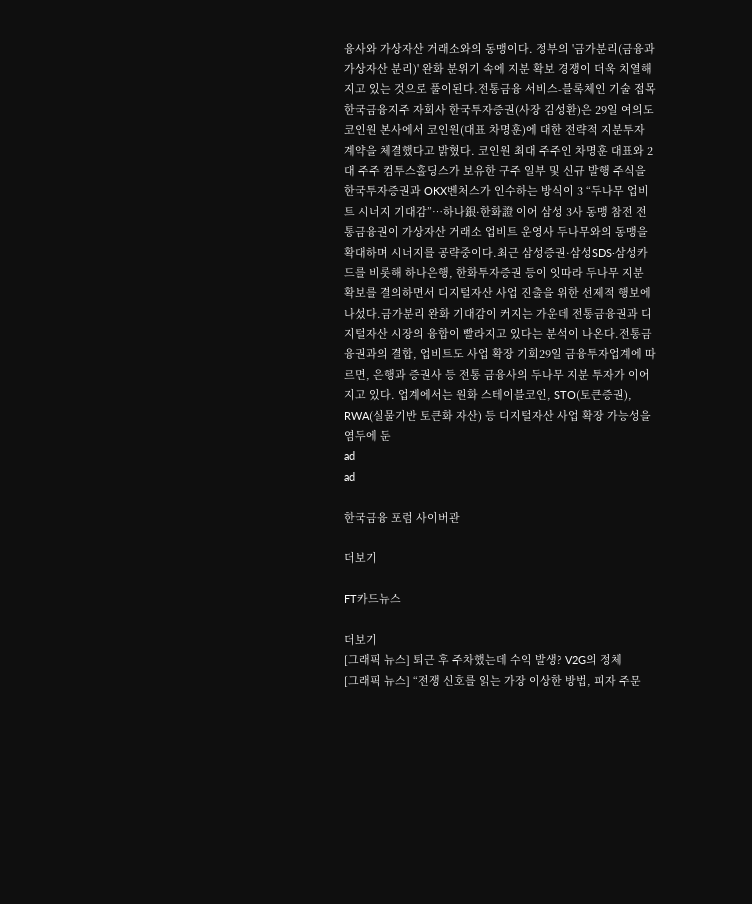융사와 가상자산 거래소와의 동맹이다. 정부의 '금가분리(금융과 가상자산 분리)' 완화 분위기 속에 지분 확보 경쟁이 더욱 치열해지고 있는 것으로 풀이된다.전통금융 서비스-블록체인 기술 접목 한국금융지주 자회사 한국투자증권(사장 김성환)은 29일 여의도 코인원 본사에서 코인원(대표 차명훈)에 대한 전략적 지분투자 계약을 체결했다고 밝혔다. 코인원 최대 주주인 차명훈 대표와 2대 주주 컴투스홀딩스가 보유한 구주 일부 및 신규 발행 주식을 한국투자증권과 OKX벤처스가 인수하는 방식이 3 “두나무 업비트 시너지 기대감”…하나銀·한화證 이어 삼성 3사 동맹 참전 전통금융권이 가상자산 거래소 업비트 운영사 두나무와의 동맹을 확대하며 시너지를 공략중이다.최근 삼성증권·삼성SDS·삼성카드를 비롯해 하나은행, 한화투자증권 등이 잇따라 두나무 지분 확보를 결의하면서 디지털자산 사업 진출을 위한 선제적 행보에 나섰다.금가분리 완화 기대감이 커지는 가운데 전통금융권과 디지털자산 시장의 융합이 빨라지고 있다는 분석이 나온다.전통금융권과의 결합, 업비트도 사업 확장 기회29일 금융투자업계에 따르면, 은행과 증권사 등 전통 금융사의 두나무 지분 투자가 이어지고 있다. 업계에서는 원화 스테이블코인, STO(토큰증권), RWA(실물기반 토큰화 자산) 등 디지털자산 사업 확장 가능성을 염두에 둔
ad
ad

한국금융 포럼 사이버관

더보기

FT카드뉴스

더보기
[그래픽 뉴스] 퇴근 후 주차했는데 수익 발생? V2G의 정체
[그래픽 뉴스] “전쟁 신호를 읽는 가장 이상한 방법, 피자 주문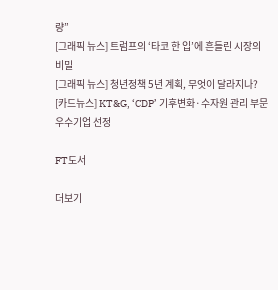량”
[그래픽 뉴스] 트럼프의 ‘타코 한 입’에 흔들린 시장의 비밀
[그래픽 뉴스] 청년정책 5년 계획, 무엇이 달라지나?
[카드뉴스] KT&G, ‘CDP’ 기후변화·수자원 관리 부문 우수기업 선정

FT도서

더보기